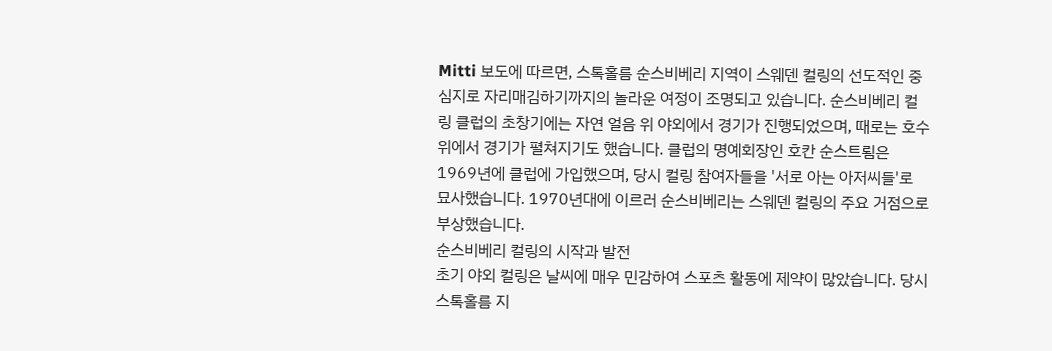Mitti 보도에 따르면, 스톡홀름 순스비베리 지역이 스웨덴 컬링의 선도적인 중심지로 자리매김하기까지의 놀라운 여정이 조명되고 있습니다. 순스비베리 컬링 클럽의 초창기에는 자연 얼음 위 야외에서 경기가 진행되었으며, 때로는 호수 위에서 경기가 펼쳐지기도 했습니다. 클럽의 명예회장인 호칸 순스트룀은 1969년에 클럽에 가입했으며, 당시 컬링 참여자들을 '서로 아는 아저씨들'로 묘사했습니다. 1970년대에 이르러 순스비베리는 스웨덴 컬링의 주요 거점으로 부상했습니다.
순스비베리 컬링의 시작과 발전
초기 야외 컬링은 날씨에 매우 민감하여 스포츠 활동에 제약이 많았습니다. 당시 스톡홀름 지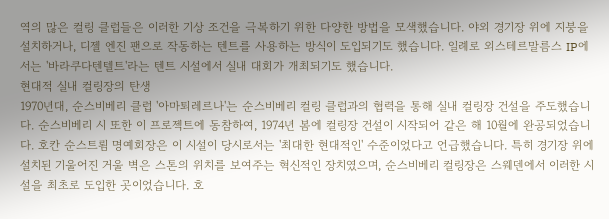역의 많은 컬링 클럽들은 이러한 기상 조건을 극복하기 위한 다양한 방법을 모색했습니다. 야외 경기장 위에 지붕을 설치하거나, 디젤 엔진 팬으로 작동하는 텐트를 사용하는 방식이 도입되기도 했습니다. 일례로 외스테르말름스 IP에서는 '바라쿠다텐텔트'라는 텐트 시설에서 실내 대회가 개최되기도 했습니다.
현대적 실내 컬링장의 탄생
1970년대, 순스비베리 클럽 '아마퇴레르나'는 순스비베리 컬링 클럽과의 협력을 통해 실내 컬링장 건설을 주도했습니다. 순스비베리 시 또한 이 프로젝트에 동참하여, 1974년 봄에 컬링장 건설이 시작되어 같은 해 10월에 완공되었습니다. 호칸 순스트룀 명예회장은 이 시설이 당시로서는 '최대한 현대적인' 수준이었다고 언급했습니다. 특히 경기장 위에 설치된 기울어진 거울 벽은 스톤의 위치를 보여주는 혁신적인 장치였으며, 순스비베리 컬링장은 스웨덴에서 이러한 시설을 최초로 도입한 곳이었습니다. 호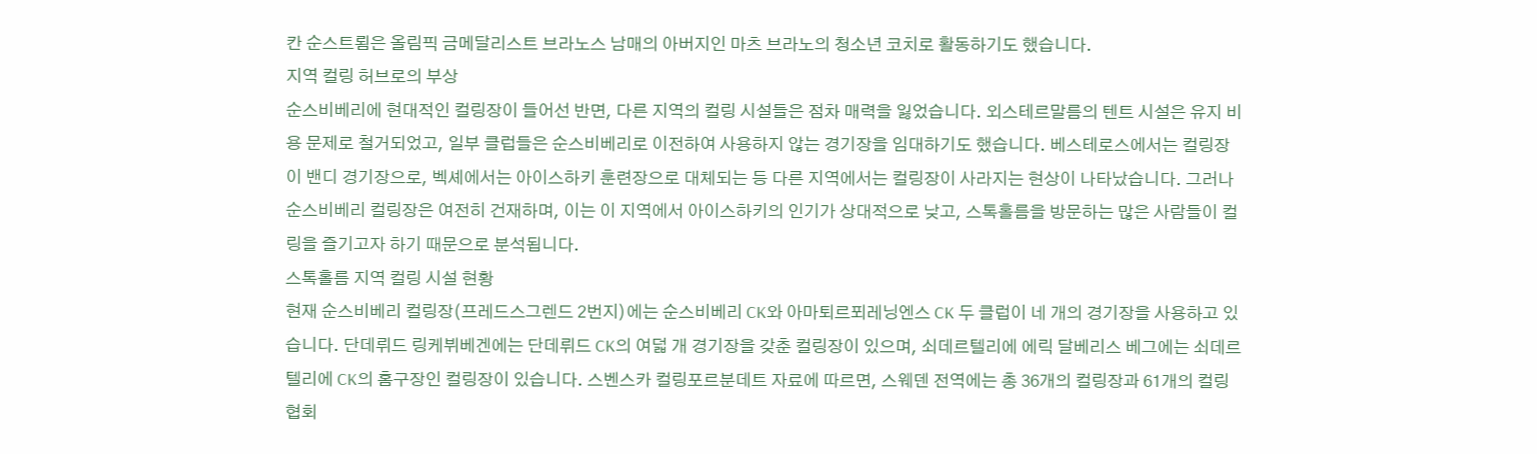칸 순스트룀은 올림픽 금메달리스트 브라노스 남매의 아버지인 마츠 브라노의 청소년 코치로 활동하기도 했습니다.
지역 컬링 허브로의 부상
순스비베리에 현대적인 컬링장이 들어선 반면, 다른 지역의 컬링 시설들은 점차 매력을 잃었습니다. 외스테르말름의 텐트 시설은 유지 비용 문제로 철거되었고, 일부 클럽들은 순스비베리로 이전하여 사용하지 않는 경기장을 임대하기도 했습니다. 베스테로스에서는 컬링장이 밴디 경기장으로, 벡셰에서는 아이스하키 훈련장으로 대체되는 등 다른 지역에서는 컬링장이 사라지는 현상이 나타났습니다. 그러나 순스비베리 컬링장은 여전히 건재하며, 이는 이 지역에서 아이스하키의 인기가 상대적으로 낮고, 스톡홀름을 방문하는 많은 사람들이 컬링을 즐기고자 하기 때문으로 분석됩니다.
스톡홀름 지역 컬링 시설 현황
현재 순스비베리 컬링장(프레드스그렌드 2번지)에는 순스비베리 CK와 아마퇴르푀레닝엔스 CK 두 클럽이 네 개의 경기장을 사용하고 있습니다. 단데뤼드 링케뷔베겐에는 단데뤼드 CK의 여덟 개 경기장을 갖춘 컬링장이 있으며, 쇠데르텔리에 에릭 달베리스 베그에는 쇠데르텔리에 CK의 홈구장인 컬링장이 있습니다. 스벤스카 컬링포르분데트 자료에 따르면, 스웨덴 전역에는 총 36개의 컬링장과 61개의 컬링 협회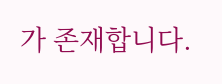가 존재합니다.